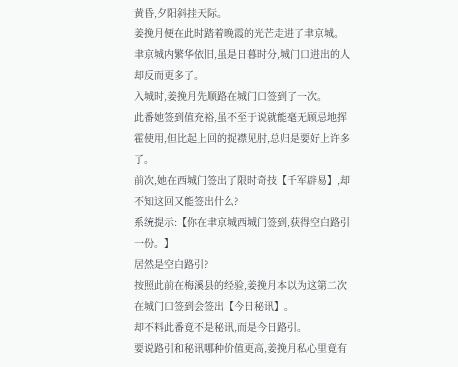黄昏,夕阳斜挂天际。
姜挽月便在此时踏着晚霞的光芒走进了聿京城。
聿京城内繁华依旧,虽是日暮时分,城门口进出的人却反而更多了。
入城时,姜挽月先顺路在城门口签到了一次。
此番她签到值充裕,虽不至于说就能毫无顾忌地挥霍使用,但比起上回的捉襟见肘,总归是要好上许多了。
前次,她在西城门签出了限时奇技【千军辟易】,却不知这回又能签出什么?
系统提示:【你在聿京城西城门签到,获得空白路引一份。】
居然是空白路引?
按照此前在梅溪县的经验,姜挽月本以为这第二次在城门口签到会签出【今日秘讯】。
却不料此番竟不是秘讯,而是今日路引。
要说路引和秘讯哪种价值更高,姜挽月私心里竟有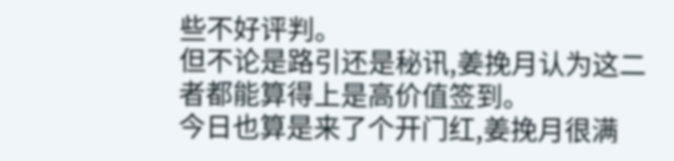些不好评判。
但不论是路引还是秘讯,姜挽月认为这二者都能算得上是高价值签到。
今日也算是来了个开门红,姜挽月很满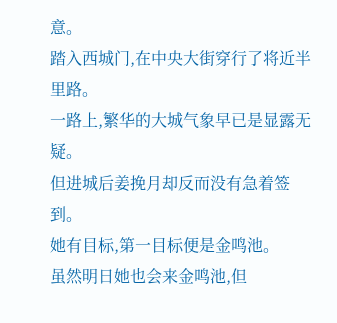意。
踏入西城门,在中央大街穿行了将近半里路。
一路上,繁华的大城气象早已是显露无疑。
但进城后姜挽月却反而没有急着签到。
她有目标,第一目标便是金鸣池。
虽然明日她也会来金鸣池,但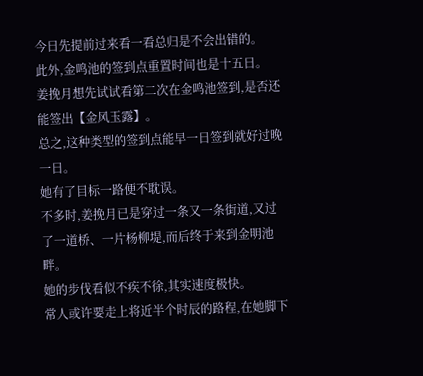今日先提前过来看一看总归是不会出错的。
此外,金鸣池的签到点重置时间也是十五日。
姜挽月想先试试看第二次在金鸣池签到,是否还能签出【金风玉露】。
总之,这种类型的签到点能早一日签到就好过晚一日。
她有了目标一路便不耽误。
不多时,姜挽月已是穿过一条又一条街道,又过了一道桥、一片杨柳堤,而后终于来到金明池畔。
她的步伐看似不疾不徐,其实速度极快。
常人或许要走上将近半个时辰的路程,在她脚下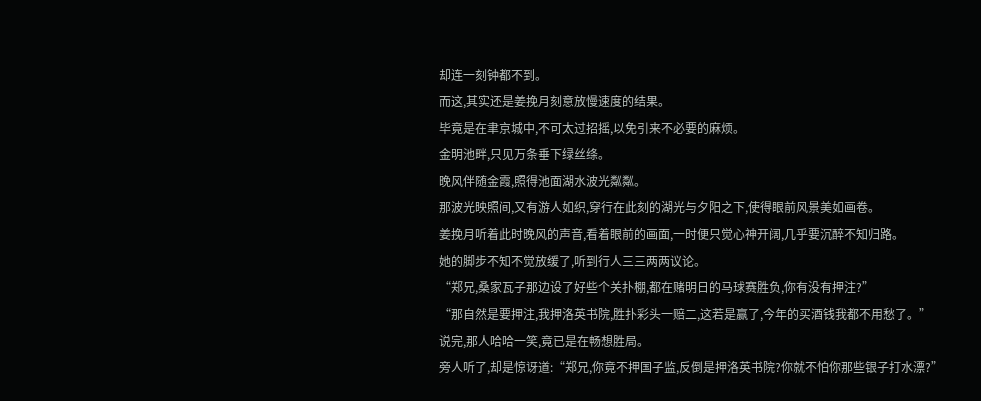却连一刻钟都不到。
而这,其实还是姜挽月刻意放慢速度的结果。
毕竟是在聿京城中,不可太过招摇,以免引来不必要的麻烦。
金明池畔,只见万条垂下绿丝绦。
晚风伴随金霞,照得池面湖水波光粼粼。
那波光映照间,又有游人如织,穿行在此刻的湖光与夕阳之下,使得眼前风景美如画卷。
姜挽月听着此时晚风的声音,看着眼前的画面,一时便只觉心神开阔,几乎要沉醉不知归路。
她的脚步不知不觉放缓了,听到行人三三两两议论。
“郑兄,桑家瓦子那边设了好些个关扑棚,都在赌明日的马球赛胜负,你有没有押注?”
“那自然是要押注,我押洛英书院,胜扑彩头一赔二,这若是赢了,今年的买酒钱我都不用愁了。”
说完,那人哈哈一笑,竟已是在畅想胜局。
旁人听了,却是惊讶道:“郑兄,你竟不押国子监,反倒是押洛英书院?你就不怕你那些银子打水漂?”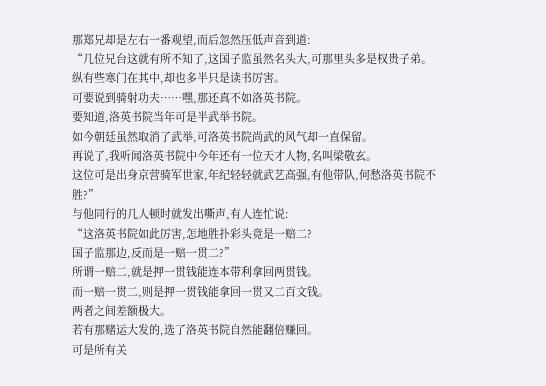那郑兄却是左右一番观望,而后忽然压低声音到道:
“几位兄台这就有所不知了,这国子监虽然名头大,可那里头多是权贵子弟。
纵有些寒门在其中,却也多半只是读书厉害。
可要说到骑射功夫……嘿,那还真不如洛英书院。
要知道,洛英书院当年可是半武举书院。
如今朝廷虽然取消了武举,可洛英书院尚武的风气却一直保留。
再说了,我听闻洛英书院中今年还有一位天才人物,名叫梁敬玄。
这位可是出身京营骑军世家,年纪轻轻就武艺高强,有他带队,何愁洛英书院不胜?”
与他同行的几人顿时就发出嘶声,有人连忙说:
“这洛英书院如此厉害,怎地胜扑彩头竟是一赔二?
国子监那边,反而是一赔一贯二?”
所谓一赔二,就是押一贯钱能连本带利拿回两贯钱。
而一赔一贯二,则是押一贯钱能拿回一贯又二百文钱。
两者之间差额极大。
若有那赌运大发的,选了洛英书院自然能翻倍赚回。
可是所有关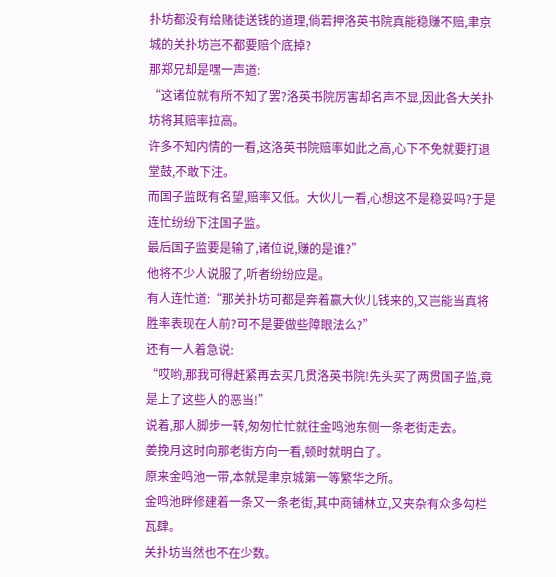扑坊都没有给赌徒送钱的道理,倘若押洛英书院真能稳赚不赔,聿京城的关扑坊岂不都要赔个底掉?
那郑兄却是嘿一声道:
“这诸位就有所不知了罢?洛英书院厉害却名声不显,因此各大关扑坊将其赔率拉高。
许多不知内情的一看,这洛英书院赔率如此之高,心下不免就要打退堂鼓,不敢下注。
而国子监既有名望,赔率又低。大伙儿一看,心想这不是稳妥吗?于是连忙纷纷下注国子监。
最后国子监要是输了,诸位说,赚的是谁?”
他将不少人说服了,听者纷纷应是。
有人连忙道:“那关扑坊可都是奔着赢大伙儿钱来的,又岂能当真将胜率表现在人前?可不是要做些障眼法么?”
还有一人着急说:
“哎哟,那我可得赶紧再去买几贯洛英书院!先头买了两贯国子监,竟是上了这些人的恶当!”
说着,那人脚步一转,匆匆忙忙就往金鸣池东侧一条老街走去。
姜挽月这时向那老街方向一看,顿时就明白了。
原来金鸣池一带,本就是聿京城第一等繁华之所。
金鸣池畔修建着一条又一条老街,其中商铺林立,又夹杂有众多勾栏瓦肆。
关扑坊当然也不在少数。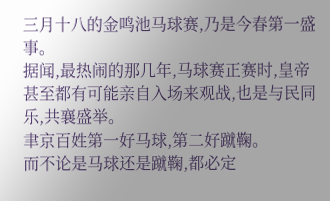三月十八的金鸣池马球赛,乃是今春第一盛事。
据闻,最热闹的那几年,马球赛正赛时,皇帝甚至都有可能亲自入场来观战,也是与民同乐,共襄盛举。
聿京百姓第一好马球,第二好蹴鞠。
而不论是马球还是蹴鞠,都必定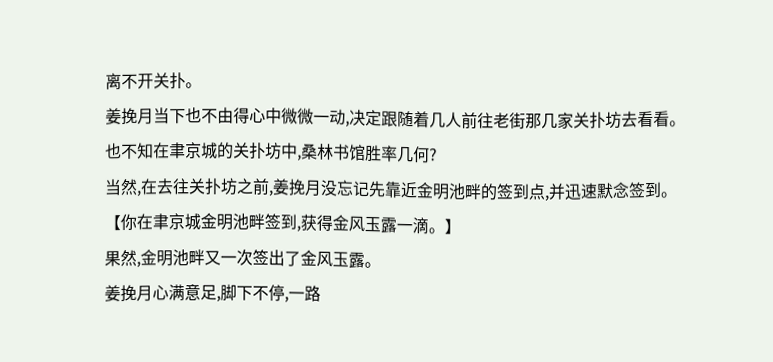离不开关扑。
姜挽月当下也不由得心中微微一动,决定跟随着几人前往老街那几家关扑坊去看看。
也不知在聿京城的关扑坊中,桑林书馆胜率几何?
当然,在去往关扑坊之前,姜挽月没忘记先靠近金明池畔的签到点,并迅速默念签到。
【你在聿京城金明池畔签到,获得金风玉露一滴。】
果然,金明池畔又一次签出了金风玉露。
姜挽月心满意足,脚下不停,一路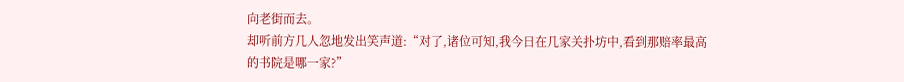向老街而去。
却听前方几人忽地发出笑声道:“对了,诸位可知,我今日在几家关扑坊中,看到那赔率最高的书院是哪一家?”